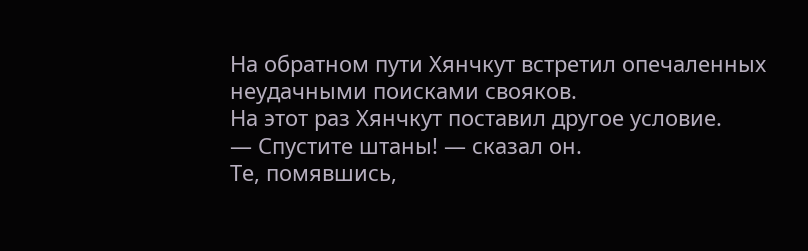На обратном пути Хянчкут встретил опечаленных неудачными поисками свояков.
На этот раз Хянчкут поставил другое условие.
— Спустите штаны! — сказал он.
Те, помявшись,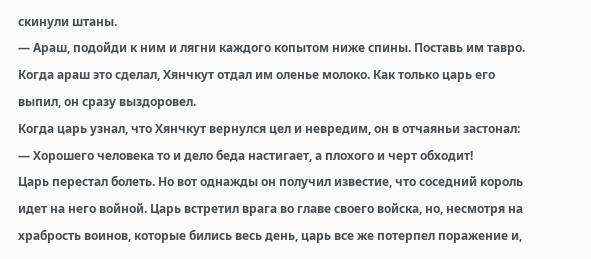скинули штаны.
— Араш, подойди к ним и лягни каждого копытом ниже спины. Поставь им тавро.
Когда араш это сделал, Хянчкут отдал им оленье молоко. Как только царь его выпил, он сразу выздоровел.
Когда царь узнал, что Хянчкут вернулся цел и невредим, он в отчаяньи застонал:
— Хорошего человека то и дело беда настигает, а плохого и черт обходит!
Царь перестал болеть. Но вот однажды он получил известие, что соседний король идет на него войной. Царь встретил врага во главе своего войска, но, несмотря на храбрость воинов, которые бились весь день, царь все же потерпел поражение и,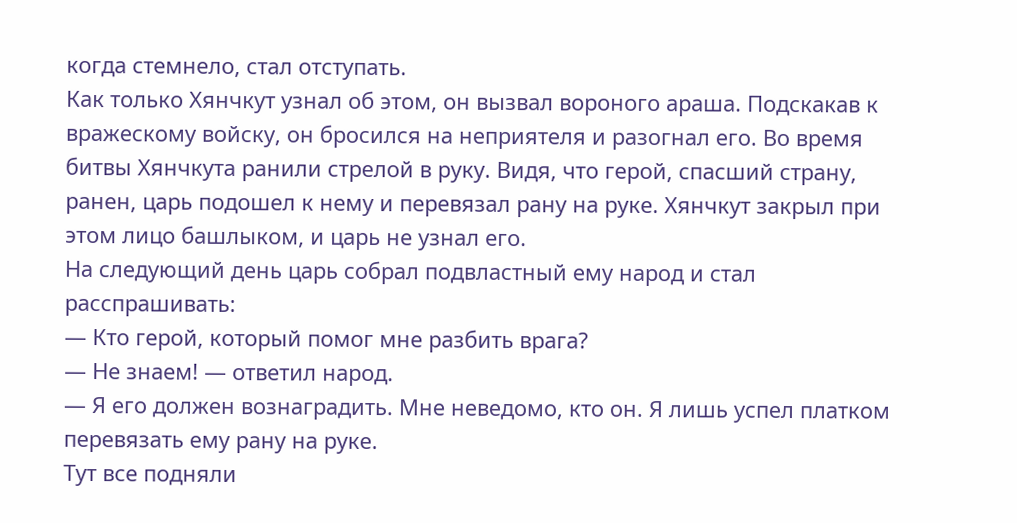когда стемнело, стал отступать.
Как только Хянчкут узнал об этом, он вызвал вороного араша. Подскакав к вражескому войску, он бросился на неприятеля и разогнал его. Во время битвы Хянчкута ранили стрелой в руку. Видя, что герой, спасший страну, ранен, царь подошел к нему и перевязал рану на руке. Хянчкут закрыл при этом лицо башлыком, и царь не узнал его.
На следующий день царь собрал подвластный ему народ и стал расспрашивать:
— Кто герой, который помог мне разбить врага?
— Не знаем! — ответил народ.
— Я его должен вознаградить. Мне неведомо, кто он. Я лишь успел платком перевязать ему рану на руке.
Тут все подняли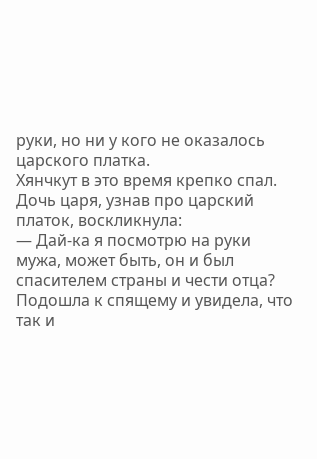руки, но ни у кого не оказалось царского платка.
Хянчкут в это время крепко спал.
Дочь царя, узнав про царский платок, воскликнула:
— Дай-ка я посмотрю на руки мужа, может быть, он и был спасителем страны и чести отца?
Подошла к спящему и увидела, что так и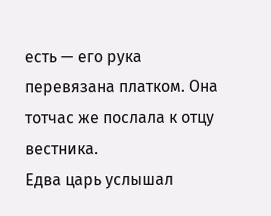есть — его рука перевязана платком. Она тотчас же послала к отцу вестника.
Едва царь услышал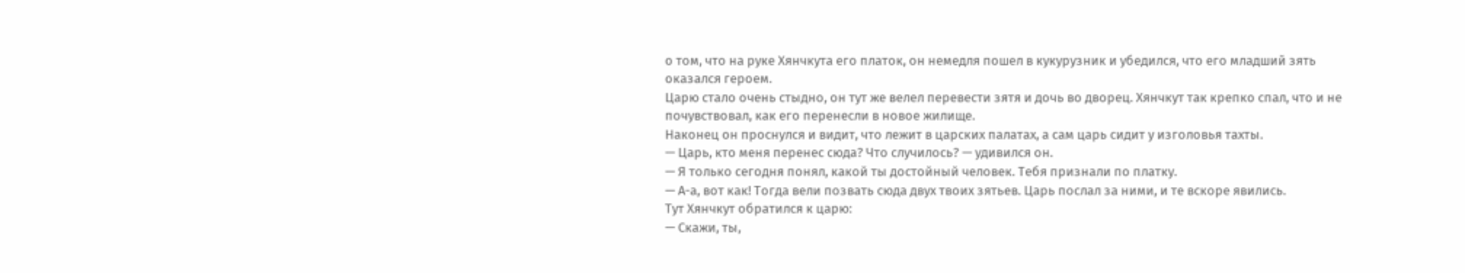о том, что на руке Хянчкута его платок, он немедля пошел в кукурузник и убедился, что его младший зять оказался героем.
Царю стало очень стыдно, он тут же велел перевести зятя и дочь во дворец. Хянчкут так крепко спал, что и не почувствовал, как его перенесли в новое жилище.
Наконец он проснулся и видит, что лежит в царских палатах, а сам царь сидит у изголовья тахты.
— Царь, кто меня перенес сюда? Что случилось? — удивился он.
— Я только сегодня понял, какой ты достойный человек. Тебя признали по платку.
— A-а, вот как! Тогда вели позвать сюда двух твоих зятьев. Царь послал за ними, и те вскоре явились.
Тут Хянчкут обратился к царю:
— Скажи, ты,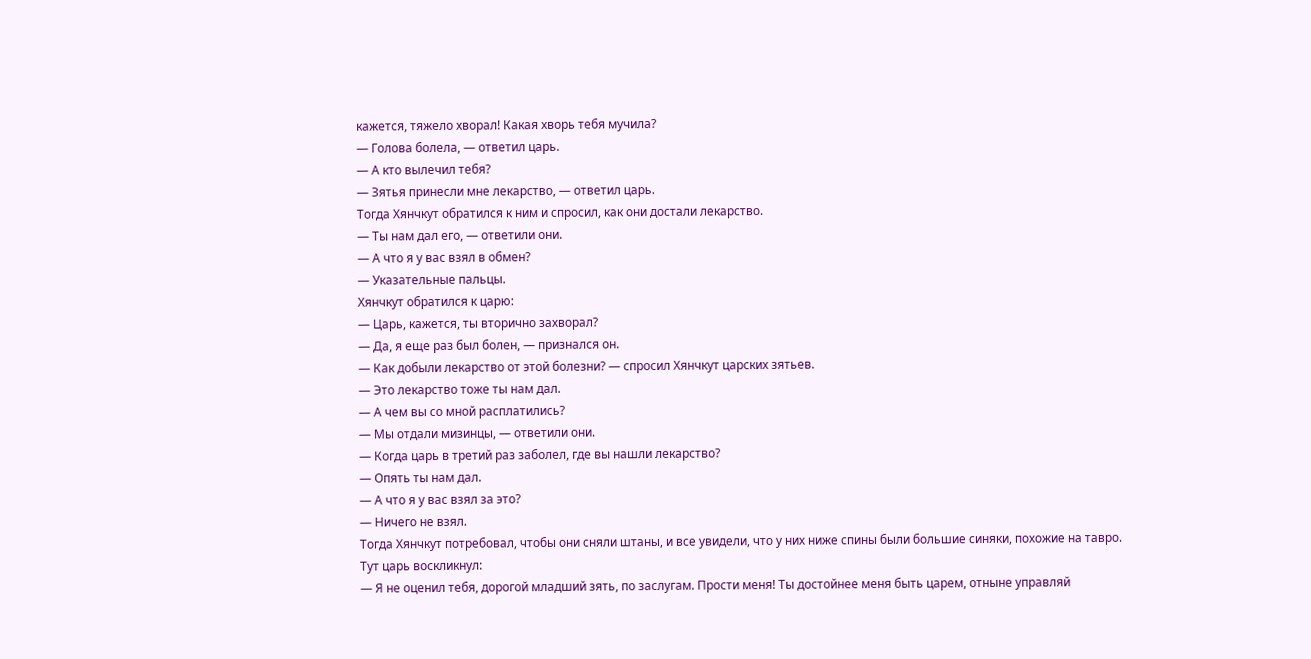кажется, тяжело хворал! Какая хворь тебя мучила?
— Голова болела, — ответил царь.
— А кто вылечил тебя?
— Зятья принесли мне лекарство, — ответил царь.
Тогда Хянчкут обратился к ним и спросил, как они достали лекарство.
— Ты нам дал его, — ответили они.
— А что я у вас взял в обмен?
— Указательные пальцы.
Хянчкут обратился к царю:
— Царь, кажется, ты вторично захворал?
— Да, я еще раз был болен, — признался он.
— Как добыли лекарство от этой болезни? — спросил Хянчкут царских зятьев.
— Это лекарство тоже ты нам дал.
— А чем вы со мной расплатились?
— Мы отдали мизинцы, — ответили они.
— Когда царь в третий раз заболел, где вы нашли лекарство?
— Опять ты нам дал.
— А что я у вас взял за это?
— Ничего не взял.
Тогда Хянчкут потребовал, чтобы они сняли штаны, и все увидели, что у них ниже спины были большие синяки, похожие на тавро.
Тут царь воскликнул:
— Я не оценил тебя, дорогой младший зять, по заслугам. Прости меня! Ты достойнее меня быть царем, отныне управляй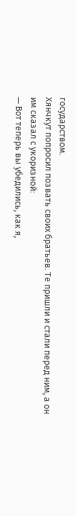государством.
Хянчкут попросил позвать своих братьев. Те пришли и стали перед ним, а он им сказал с укоризной:
— Вот теперь вы убедились, как я,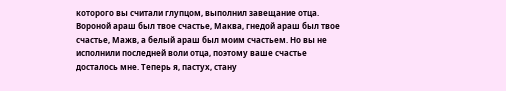которого вы считали глупцом, выполнил завещание отца. Вороной араш был твое счастье, Маква, гнедой араш был твое счастье, Мажв, а белый араш был моим счастьем. Но вы не исполнили последней воли отца, поэтому ваше счастье досталось мне. Теперь я, пастух, стану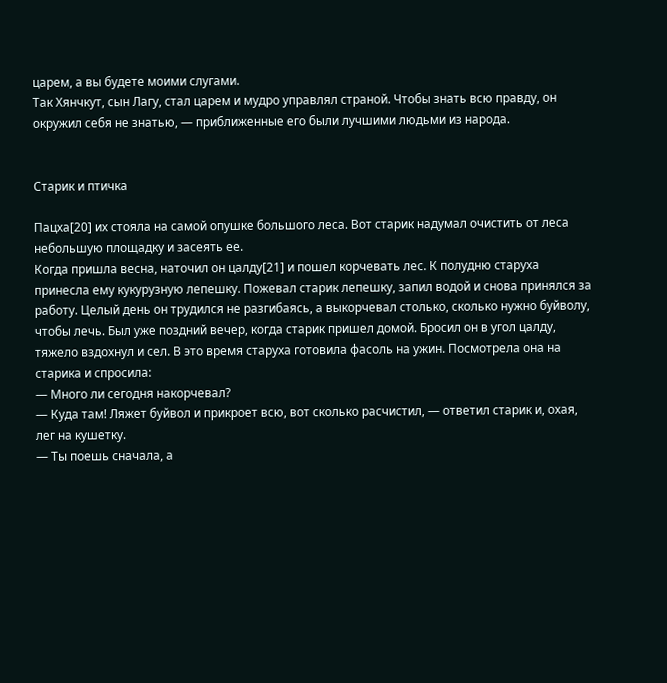царем, а вы будете моими слугами.
Так Хянчкут, сын Лагу, стал царем и мудро управлял страной. Чтобы знать всю правду, он окружил себя не знатью, — приближенные его были лучшими людьми из народа.


Старик и птичка

Пацха[20] их стояла на самой опушке большого леса. Вот старик надумал очистить от леса небольшую площадку и засеять ее.
Когда пришла весна, наточил он цалду[21] и пошел корчевать лес. К полудню старуха принесла ему кукурузную лепешку. Пожевал старик лепешку, запил водой и снова принялся за работу. Целый день он трудился не разгибаясь, а выкорчевал столько, сколько нужно буйволу, чтобы лечь. Был уже поздний вечер, когда старик пришел домой. Бросил он в угол цалду, тяжело вздохнул и сел. В это время старуха готовила фасоль на ужин. Посмотрела она на старика и спросила:
— Много ли сегодня накорчевал?
— Куда там! Ляжет буйвол и прикроет всю, вот сколько расчистил, — ответил старик и, охая, лег на кушетку.
— Ты поешь сначала, а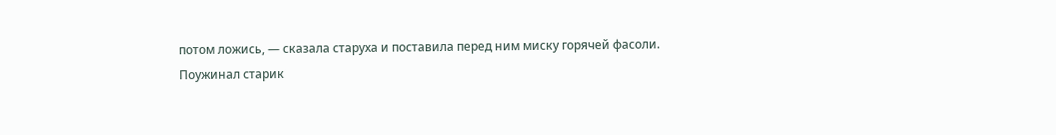потом ложись, — сказала старуха и поставила перед ним миску горячей фасоли.
Поужинал старик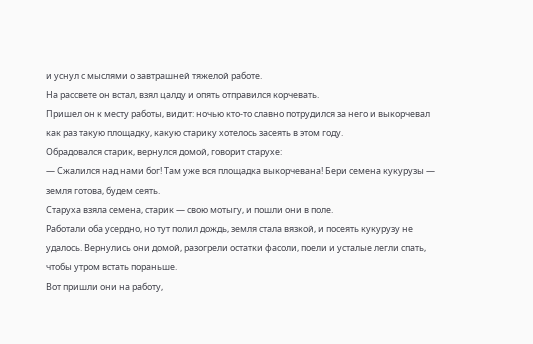и уснул с мыслями о завтрашней тяжелой работе.
На рассвете он встал, взял цалду и опять отправился корчевать.
Пришел он к месту работы, видит: ночью кто-то славно потрудился за него и выкорчевал как раз такую площадку, какую старику хотелось засеять в этом году.
Обрадовался старик, вернулся домой, говорит старухе:
— Сжалился над нами бог! Там уже вся площадка выкорчевана! Бери семена кукурузы — земля готова, будем сеять.
Старуха взяла семена, старик — свою мотыгу, и пошли они в поле.
Работали оба усердно, но тут полил дождь, земля стала вязкой, и посеять кукурузу не удалось. Вернулись они домой, разогрели остатки фасоли, поели и усталые легли спать, чтобы утром встать пораньше.
Вот пришли они на работу,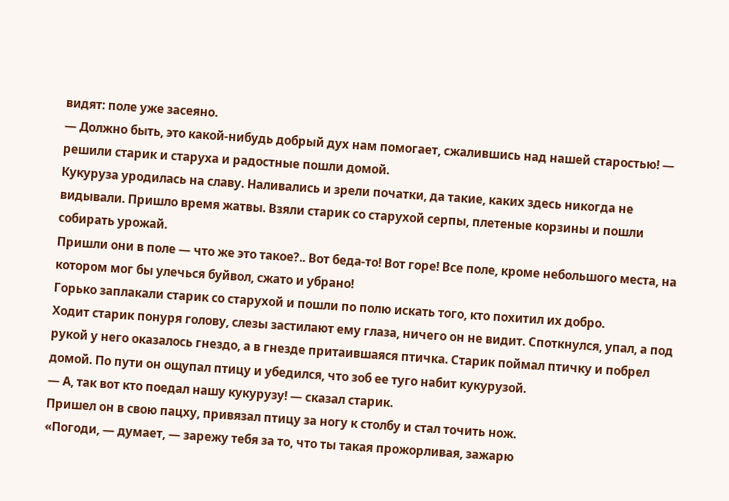видят: поле уже засеяно.
— Должно быть, это какой-нибудь добрый дух нам помогает, сжалившись над нашей старостью! — решили старик и старуха и радостные пошли домой.
Кукуруза уродилась на славу. Наливались и зрели початки, да такие, каких здесь никогда не видывали. Пришло время жатвы. Взяли старик со старухой серпы, плетеные корзины и пошли собирать урожай.
Пришли они в поле — что же это такое?.. Вот беда-то! Вот горе! Все поле, кроме небольшого места, на котором мог бы улечься буйвол, сжато и убрано!
Горько заплакали старик со старухой и пошли по полю искать того, кто похитил их добро.
Ходит старик понуря голову, слезы застилают ему глаза, ничего он не видит. Споткнулся, упал, а под рукой у него оказалось гнездо, а в гнезде притаившаяся птичка. Старик поймал птичку и побрел домой. По пути он ощупал птицу и убедился, что зоб ее туго набит кукурузой.
— А, так вот кто поедал нашу кукурузу! — сказал старик.
Пришел он в свою пацху, привязал птицу за ногу к столбу и стал точить нож.
«Погоди, — думает, — зарежу тебя за то, что ты такая прожорливая, зажарю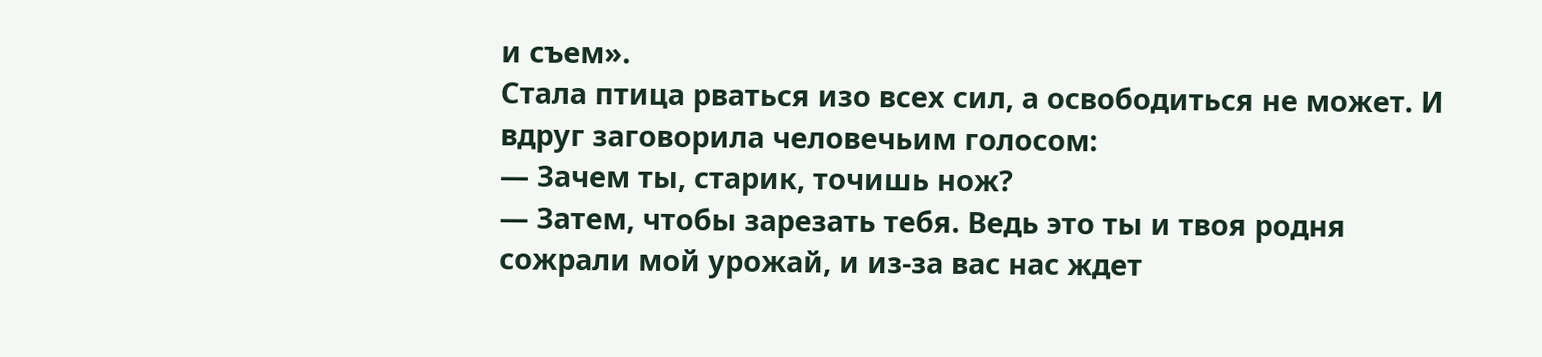и съем».
Стала птица рваться изо всех сил, а освободиться не может. И вдруг заговорила человечьим голосом:
— Зачем ты, старик, точишь нож?
— Затем, чтобы зарезать тебя. Ведь это ты и твоя родня сожрали мой урожай, и из-за вас нас ждет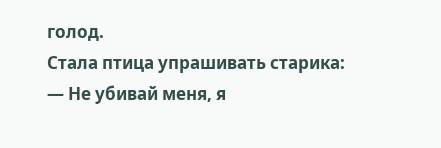голод.
Стала птица упрашивать старика:
— Не убивай меня, я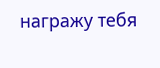награжу тебя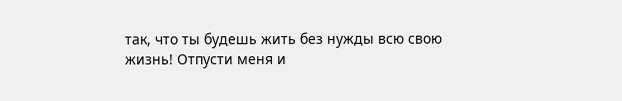так, что ты будешь жить без нужды всю свою жизнь! Отпусти меня и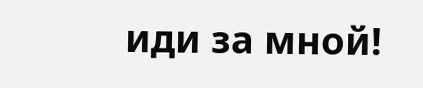иди за мной!